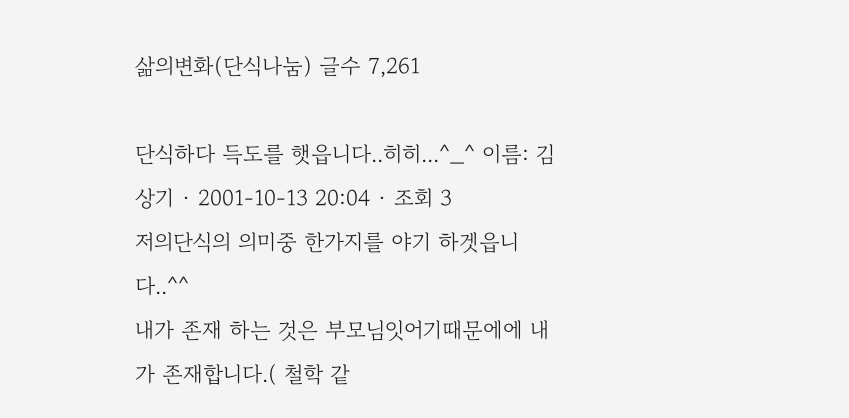삶의변화(단식나눔) 글수 7,261

단식하다 득도를 햇읍니다..히히...^_^ 이름: 김상기 · 2001-10-13 20:04 · 조회 3
저의단식의 의미중 한가지를 야기 하겟읍니다..^^
내가 존재 하는 것은 부모님잇어기때문에에 내가 존재합니다.( 철학 같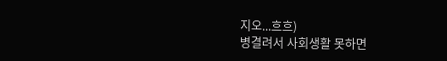지오...흐흐)
병결려서 사회생활 못하면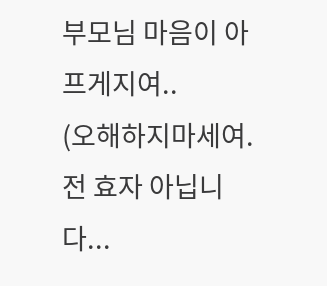부모님 마음이 아프게지여..
(오해하지마세여.전 효자 아닙니다...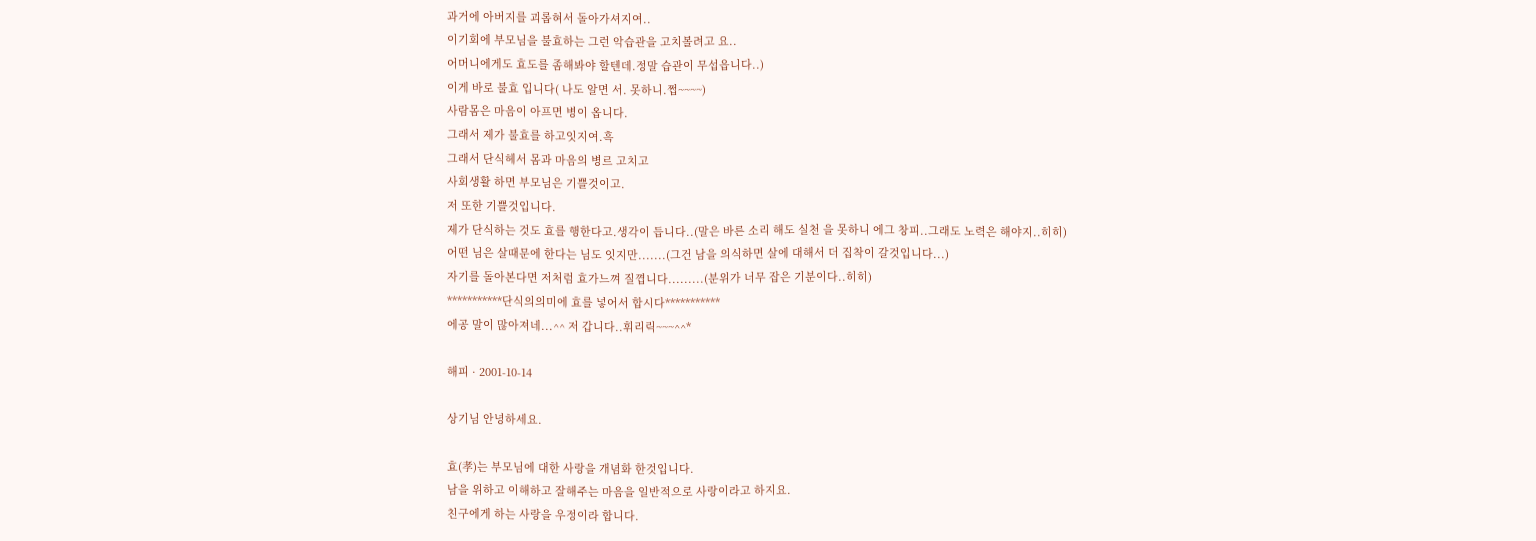과거에 아버지를 괴롭혀서 돌아가셔지여..
이기회에 부모님을 불효하는 그런 악습관을 고치볼려고 요..
어머니에게도 효도를 좀해봐야 할텐데.정말 습관이 무섭읍니다..)
이게 바로 불효 입니다( 나도 알면 서. 못하니.쩝~~~~)
사람몸은 마음이 아프면 병이 옵니다.
그래서 제가 불효를 하고잇지여.흑
그래서 단식헤서 몸과 마음의 병르 고치고
사회생활 하면 부모님은 기쁠것이고.
저 또한 기쁠것입니다.
제가 단식하는 것도 효를 행한다고.생각이 듭니다..(말은 바른 소리 해도 실천 을 못하니 에그 창피..그래도 노력은 해야지..히히)
어떤 님은 살때문에 한다는 님도 잇지만.......(그건 남을 의식하면 살에 대해서 더 집착이 갈것입니다...)
자기를 돌아본다면 저처럼 효가느껴 질꼅니다.........(분위가 너무 잡은 기분이다..히히)
***********단식의의미에 효를 넣어서 합시다***********
에공 말이 많아져네...^^ 저 갑니다..휘리릭~~~^^*

해피 · 2001-10-14

상기님 안녕하세요.

효(孝)는 부모님에 대한 사랑을 개념화 한것입니다.
남을 위하고 이해하고 잘해주는 마음을 일반적으로 사랑이라고 하지요.
친구에게 하는 사랑을 우정이라 합니다.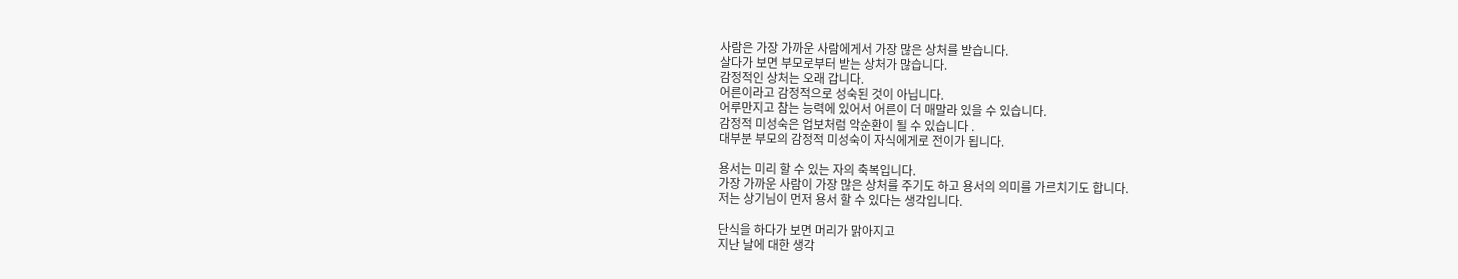사람은 가장 가까운 사람에게서 가장 많은 상처를 받습니다.
살다가 보면 부모로부터 받는 상처가 많습니다.
감정적인 상처는 오래 갑니다.
어른이라고 감정적으로 성숙된 것이 아닙니다.
어루만지고 참는 능력에 있어서 어른이 더 매말라 있을 수 있습니다.
감정적 미성숙은 업보처럼 악순환이 될 수 있습니다 .
대부분 부모의 감정적 미성숙이 자식에게로 전이가 됩니다.

용서는 미리 할 수 있는 자의 축복입니다.
가장 가까운 사람이 가장 많은 상처를 주기도 하고 용서의 의미를 가르치기도 합니다.
저는 상기님이 먼저 용서 할 수 있다는 생각입니다.

단식을 하다가 보면 머리가 맑아지고
지난 날에 대한 생각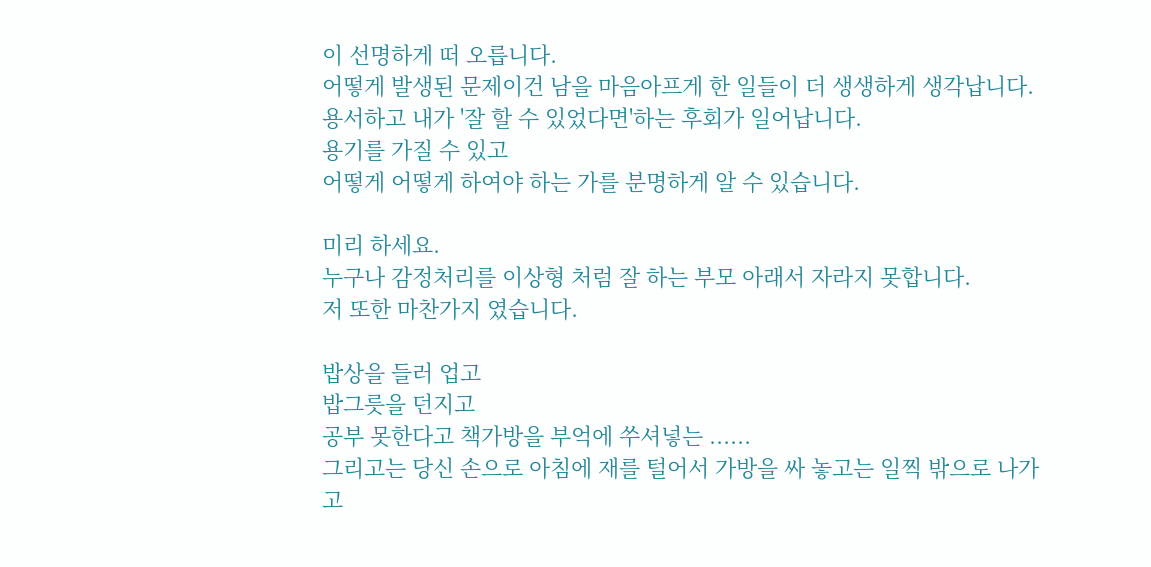이 선명하게 떠 오릅니다.
어떻게 발생된 문제이건 남을 마음아프게 한 일들이 더 생생하게 생각납니다.
용서하고 내가 '잘 할 수 있었다면'하는 후회가 일어납니다.
용기를 가질 수 있고
어떻게 어떻게 하여야 하는 가를 분명하게 알 수 있습니다.

미리 하세요.
누구나 감정처리를 이상형 처럼 잘 하는 부모 아래서 자라지 못합니다.
저 또한 마찬가지 였습니다.

밥상을 들러 업고
밥그릇을 던지고
공부 못한다고 책가방을 부억에 쑤셔넣는 ......
그리고는 당신 손으로 아침에 재를 털어서 가방을 싸 놓고는 일찍 밖으로 나가고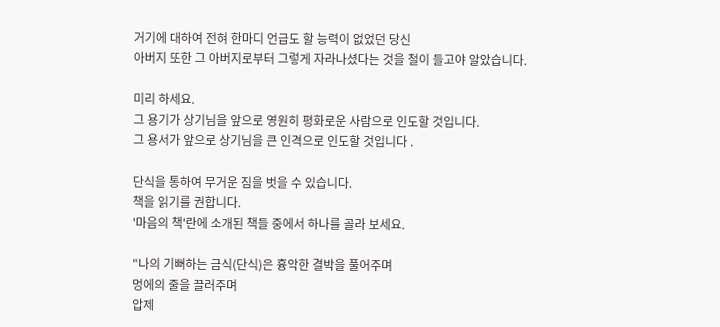거기에 대하여 전혀 한마디 언급도 할 능력이 없었던 당신
아버지 또한 그 아버지로부터 그렇게 자라나셨다는 것을 철이 들고야 알았습니다.

미리 하세요.
그 용기가 상기님을 앞으로 영원히 평화로운 사람으로 인도할 것입니다.
그 용서가 앞으로 상기님을 큰 인격으로 인도할 것입니다 .

단식을 통하여 무거운 짐을 벗을 수 있습니다.
책을 읽기를 권합니다.
'마음의 책'란에 소개된 책들 중에서 하나를 골라 보세요.

"나의 기뻐하는 금식(단식)은 흉악한 결박을 풀어주며
멍에의 줄을 끌러주며
압제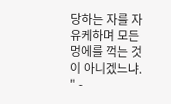당하는 자를 자유케하며 모든 멍에를 꺽는 것이 아니겠느냐. " -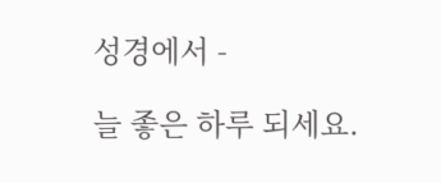성경에서 -

늘 좋은 하루 되세요.